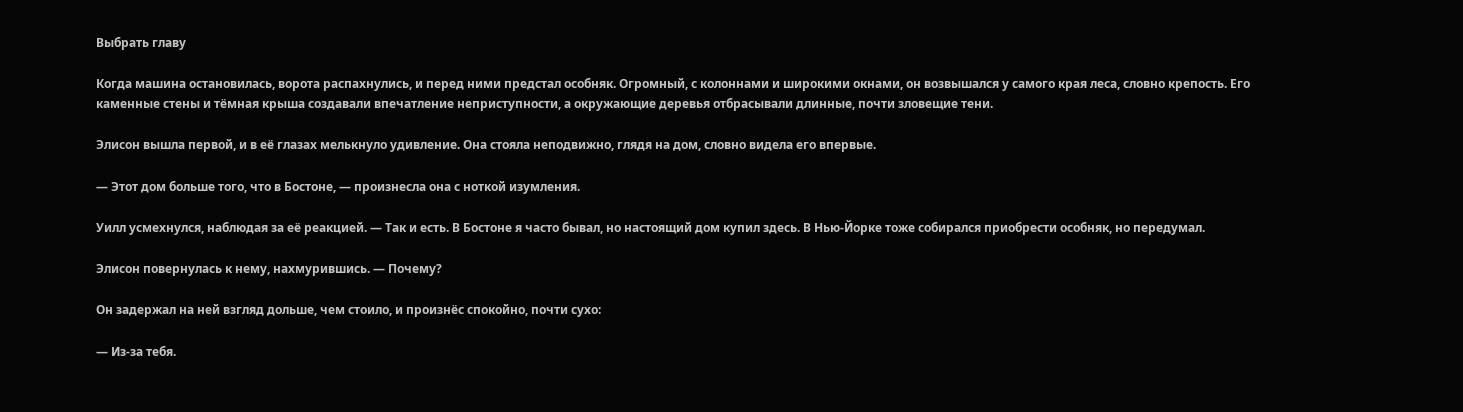Выбрать главу

Когда машина остановилась, ворота распахнулись, и перед ними предстал особняк. Огромный, с колоннами и широкими окнами, он возвышался у самого края леса, словно крепость. Его каменные стены и тёмная крыша создавали впечатление неприступности, а окружающие деревья отбрасывали длинные, почти зловещие тени.

Элисон вышла первой, и в её глазах мелькнуло удивление. Она стояла неподвижно, глядя на дом, словно видела его впервые.

— Этот дом больше того, что в Бостоне, — произнесла она с ноткой изумления.

Уилл усмехнулся, наблюдая за её реакцией. — Так и есть. В Бостоне я часто бывал, но настоящий дом купил здесь. В Нью-Йорке тоже собирался приобрести особняк, но передумал.

Элисон повернулась к нему, нахмурившись. — Почему?

Он задержал на ней взгляд дольше, чем стоило, и произнёс спокойно, почти сухо:

— Из-за тебя.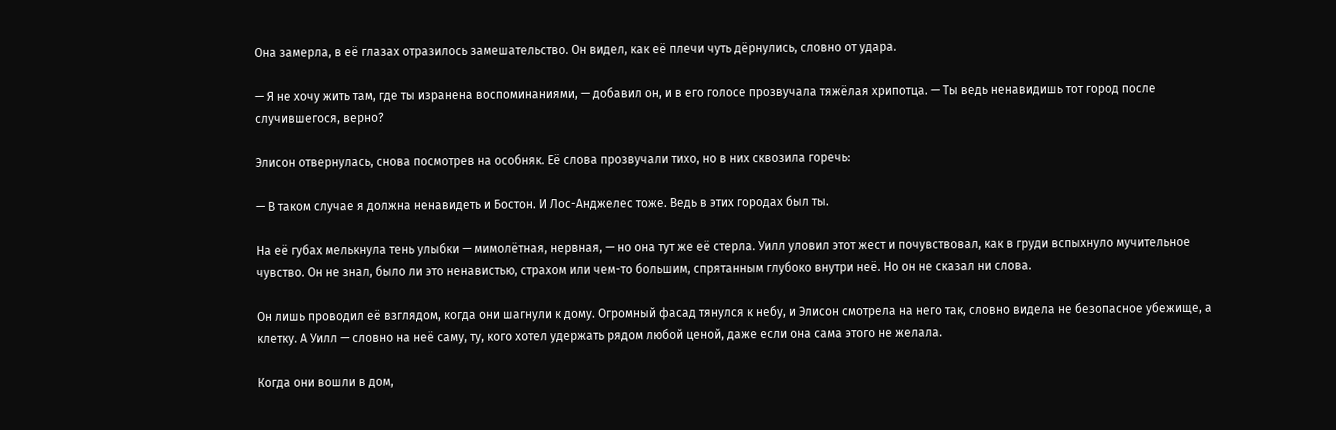Она замерла, в её глазах отразилось замешательство. Он видел, как её плечи чуть дёрнулись, словно от удара.

— Я не хочу жить там, где ты изранена воспоминаниями, — добавил он, и в его голосе прозвучала тяжёлая хрипотца. — Ты ведь ненавидишь тот город после случившегося, верно?

Элисон отвернулась, снова посмотрев на особняк. Её слова прозвучали тихо, но в них сквозила горечь:

— В таком случае я должна ненавидеть и Бостон. И Лос-Анджелес тоже. Ведь в этих городах был ты.

На её губах мелькнула тень улыбки — мимолётная, нервная, — но она тут же её стерла. Уилл уловил этот жест и почувствовал, как в груди вспыхнуло мучительное чувство. Он не знал, было ли это ненавистью, страхом или чем-то большим, спрятанным глубоко внутри неё. Но он не сказал ни слова.

Он лишь проводил её взглядом, когда они шагнули к дому. Огромный фасад тянулся к небу, и Элисон смотрела на него так, словно видела не безопасное убежище, а клетку. А Уилл — словно на неё саму, ту, кого хотел удержать рядом любой ценой, даже если она сама этого не желала.

Когда они вошли в дом,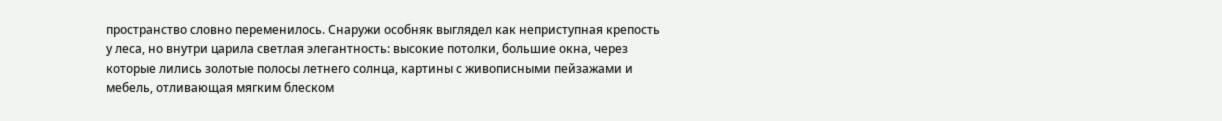пространство словно переменилось. Снаружи особняк выглядел как неприступная крепость у леса, но внутри царила светлая элегантность: высокие потолки, большие окна, через которые лились золотые полосы летнего солнца, картины с живописными пейзажами и мебель, отливающая мягким блеском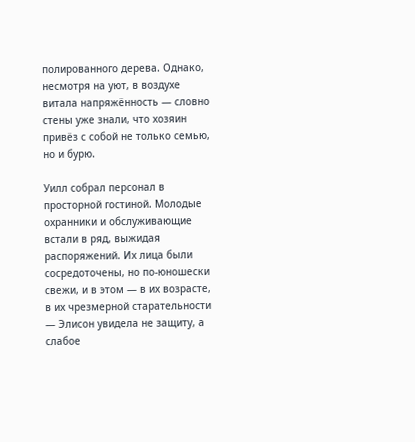полированного дерева. Однако, несмотря на уют, в воздухе витала напряжённость — словно стены уже знали, что хозяин привёз с собой не только семью, но и бурю.

Уилл собрал персонал в просторной гостиной. Молодые охранники и обслуживающие встали в ряд, выжидая распоряжений. Их лица были сосредоточены, но по-юношески свежи, и в этом — в их возрасте, в их чрезмерной старательности — Элисон увидела не защиту, а слабое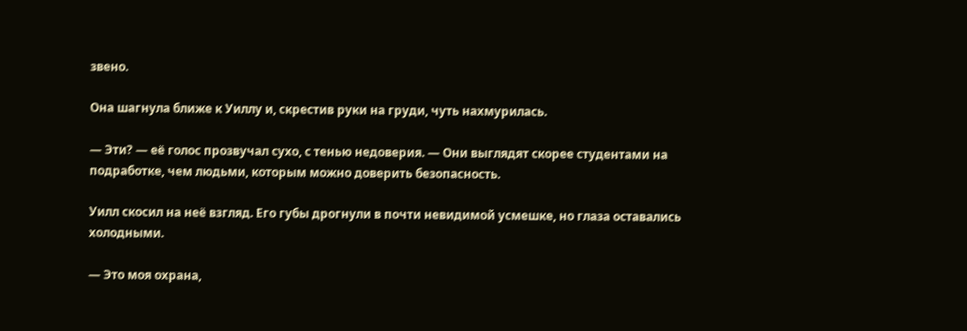звено.

Она шагнула ближе к Уиллу и, скрестив руки на груди, чуть нахмурилась.

— Эти? — её голос прозвучал сухо, с тенью недоверия. — Они выглядят скорее студентами на подработке, чем людьми, которым можно доверить безопасность.

Уилл скосил на неё взгляд. Его губы дрогнули в почти невидимой усмешке, но глаза оставались холодными.

— Это моя охрана,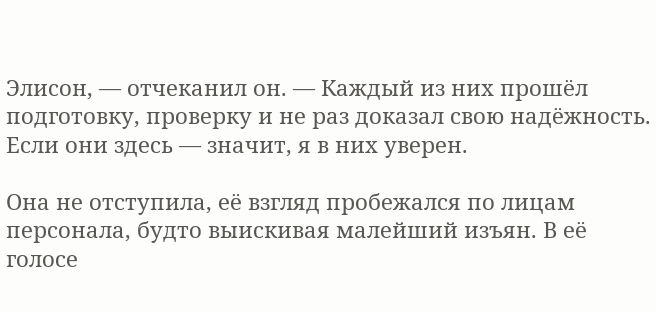Элисон, — отчеканил он. — Каждый из них прошёл подготовку, проверку и не раз доказал свою надёжность. Если они здесь — значит, я в них уверен.

Она не отступила, её взгляд пробежался по лицам персонала, будто выискивая малейший изъян. В её голосе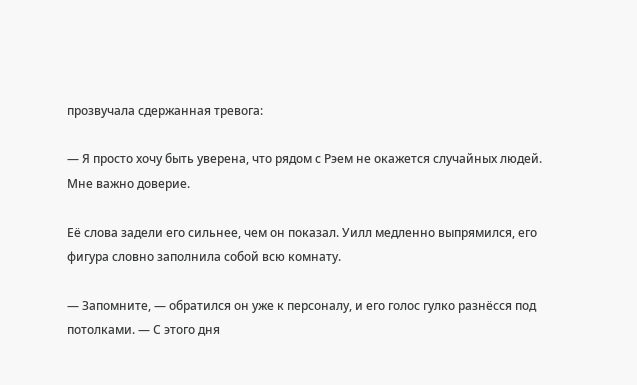прозвучала сдержанная тревога:

— Я просто хочу быть уверена, что рядом с Рэем не окажется случайных людей. Мне важно доверие.

Её слова задели его сильнее, чем он показал. Уилл медленно выпрямился, его фигура словно заполнила собой всю комнату.

— Запомните, — обратился он уже к персоналу, и его голос гулко разнёсся под потолками. — С этого дня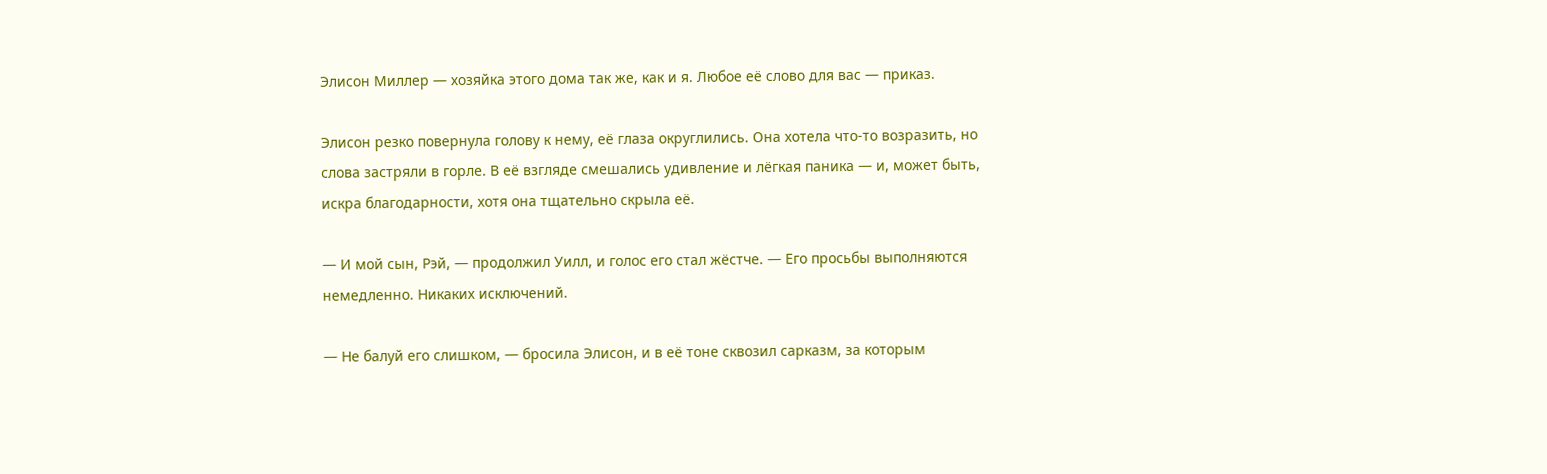Элисон Миллер — хозяйка этого дома так же, как и я. Любое её слово для вас — приказ.

Элисон резко повернула голову к нему, её глаза округлились. Она хотела что-то возразить, но слова застряли в горле. В её взгляде смешались удивление и лёгкая паника — и, может быть, искра благодарности, хотя она тщательно скрыла её.

— И мой сын, Рэй, — продолжил Уилл, и голос его стал жёстче. — Его просьбы выполняются немедленно. Никаких исключений.

— Не балуй его слишком, — бросила Элисон, и в её тоне сквозил сарказм, за которым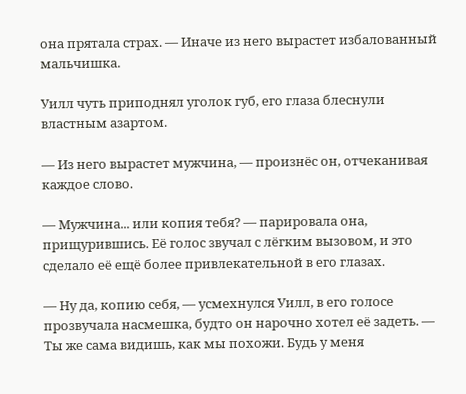она прятала страх. — Иначе из него вырастет избалованный мальчишка.

Уилл чуть приподнял уголок губ, его глаза блеснули властным азартом.

— Из него вырастет мужчина, — произнёс он, отчеканивая каждое слово.

— Мужчина... или копия тебя? — парировала она, прищурившись. Её голос звучал с лёгким вызовом, и это сделало её ещё более привлекательной в его глазах.

— Ну да, копию себя, — усмехнулся Уилл, в его голосе прозвучала насмешка, будто он нарочно хотел её задеть. — Ты же сама видишь, как мы похожи. Будь у меня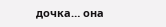дочка… она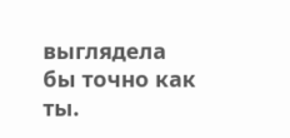выглядела бы точно как ты.